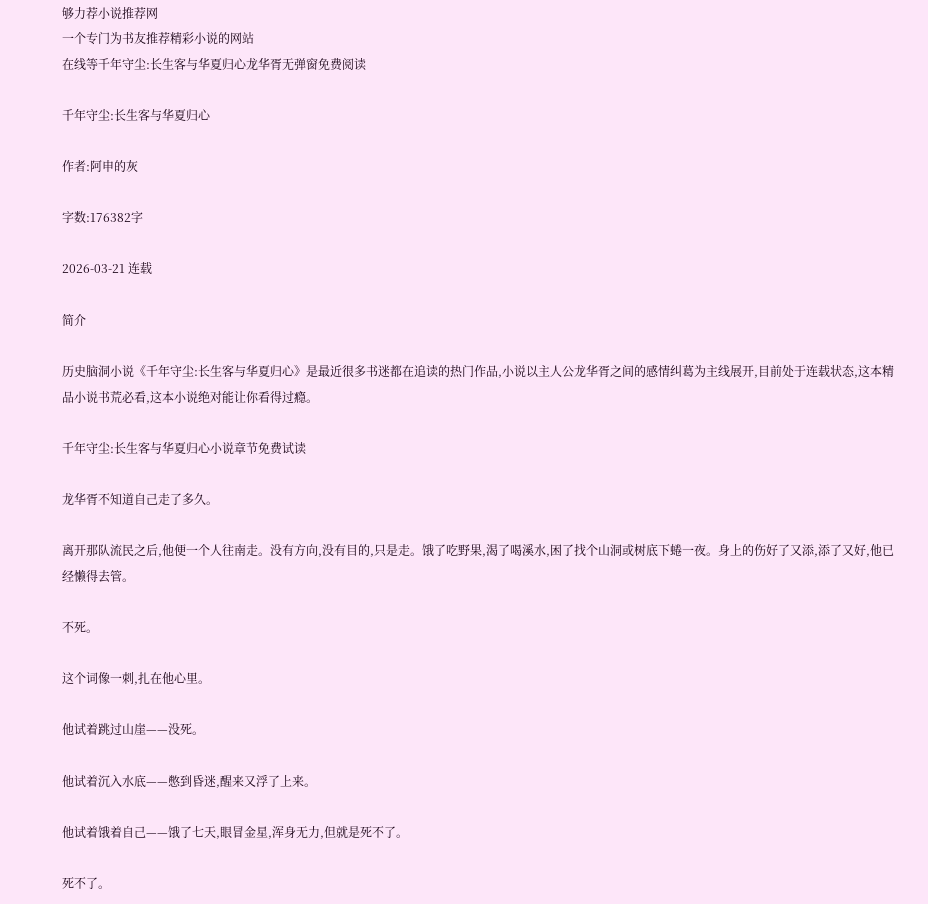够力荐小说推荐网
一个专门为书友推荐精彩小说的网站
在线等千年守尘:长生客与华夏归心龙华胥无弹窗免费阅读

千年守尘:长生客与华夏归心

作者:阿申的灰

字数:176382字

2026-03-21 连载

简介

历史脑洞小说《千年守尘:长生客与华夏归心》是最近很多书迷都在追读的热门作品,小说以主人公龙华胥之间的感情纠葛为主线展开,目前处于连载状态,这本精品小说书荒必看,这本小说绝对能让你看得过瘾。

千年守尘:长生客与华夏归心小说章节免费试读

龙华胥不知道自己走了多久。

离开那队流民之后,他便一个人往南走。没有方向,没有目的,只是走。饿了吃野果,渴了喝溪水,困了找个山洞或树底下蜷一夜。身上的伤好了又添,添了又好,他已经懒得去管。

不死。

这个词像一刺,扎在他心里。

他试着跳过山崖——没死。

他试着沉入水底——憋到昏迷,醒来又浮了上来。

他试着饿着自己——饿了七天,眼冒金星,浑身无力,但就是死不了。

死不了。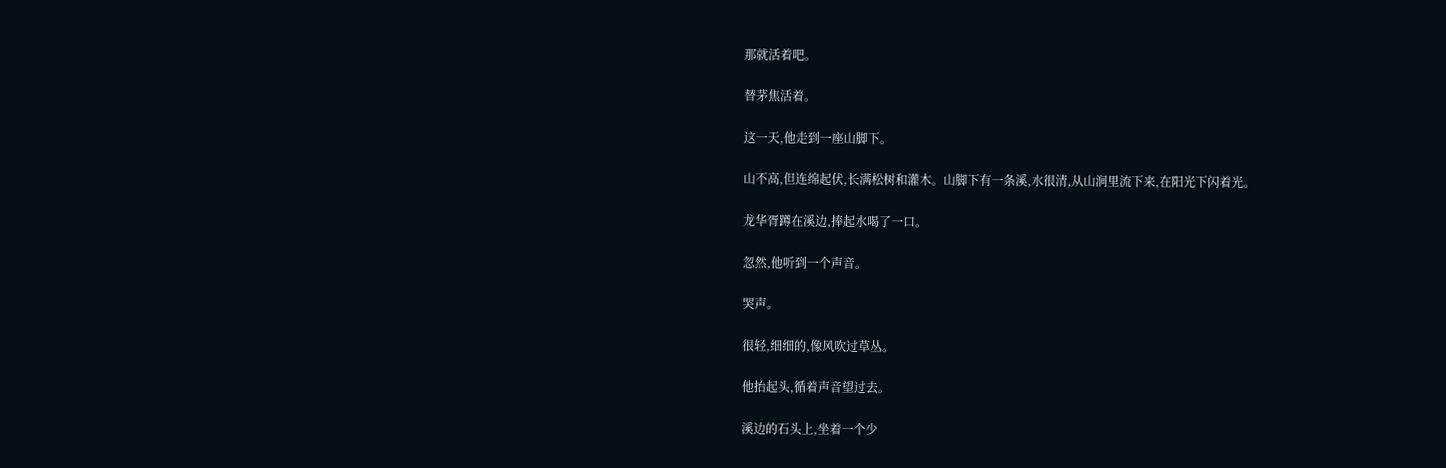那就活着吧。

替茅焦活着。

这一天,他走到一座山脚下。

山不高,但连绵起伏,长满松树和灌木。山脚下有一条溪,水很清,从山涧里流下来,在阳光下闪着光。

龙华胥蹲在溪边,捧起水喝了一口。

忽然,他听到一个声音。

哭声。

很轻,细细的,像风吹过草丛。

他抬起头,循着声音望过去。

溪边的石头上,坐着一个少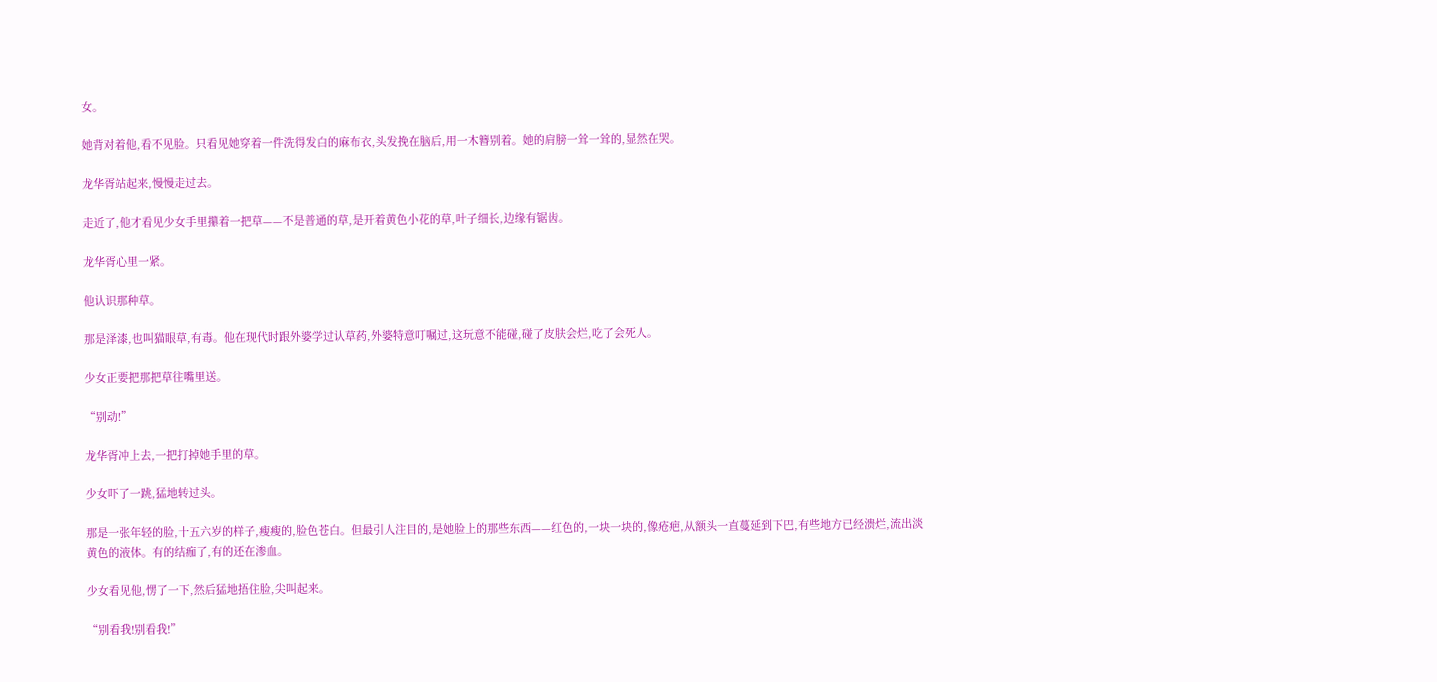女。

她背对着他,看不见脸。只看见她穿着一件洗得发白的麻布衣,头发挽在脑后,用一木簪别着。她的肩膀一耸一耸的,显然在哭。

龙华胥站起来,慢慢走过去。

走近了,他才看见少女手里攥着一把草——不是普通的草,是开着黄色小花的草,叶子细长,边缘有锯齿。

龙华胥心里一紧。

他认识那种草。

那是泽漆,也叫猫眼草,有毒。他在现代时跟外婆学过认草药,外婆特意叮嘱过,这玩意不能碰,碰了皮肤会烂,吃了会死人。

少女正要把那把草往嘴里送。

“别动!”

龙华胥冲上去,一把打掉她手里的草。

少女吓了一跳,猛地转过头。

那是一张年轻的脸,十五六岁的样子,瘦瘦的,脸色苍白。但最引人注目的,是她脸上的那些东西——红色的,一块一块的,像疮疤,从额头一直蔓延到下巴,有些地方已经溃烂,流出淡黄色的液体。有的结痂了,有的还在渗血。

少女看见他,愣了一下,然后猛地捂住脸,尖叫起来。

“别看我!别看我!”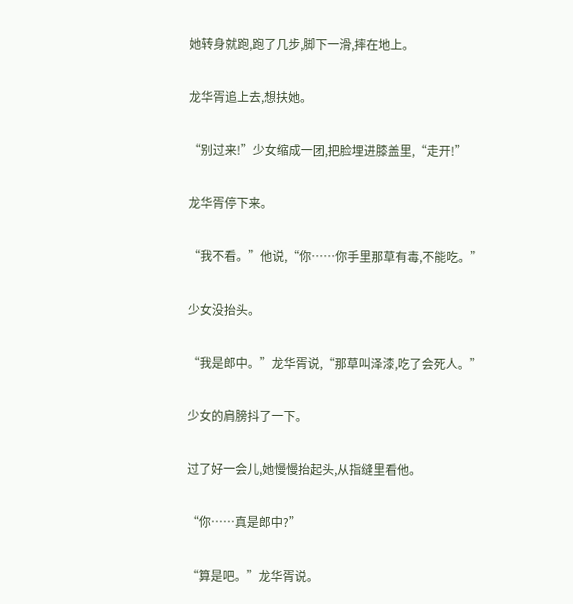她转身就跑,跑了几步,脚下一滑,摔在地上。

龙华胥追上去,想扶她。

“别过来!”少女缩成一团,把脸埋进膝盖里,“走开!”

龙华胥停下来。

“我不看。”他说,“你……你手里那草有毒,不能吃。”

少女没抬头。

“我是郎中。”龙华胥说,“那草叫泽漆,吃了会死人。”

少女的肩膀抖了一下。

过了好一会儿,她慢慢抬起头,从指缝里看他。

“你……真是郎中?”

“算是吧。”龙华胥说。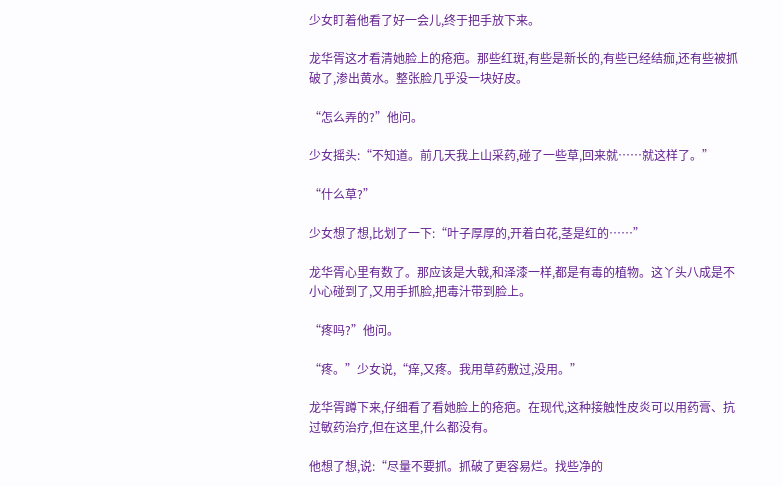少女盯着他看了好一会儿,终于把手放下来。

龙华胥这才看清她脸上的疮疤。那些红斑,有些是新长的,有些已经结痂,还有些被抓破了,渗出黄水。整张脸几乎没一块好皮。

“怎么弄的?”他问。

少女摇头:“不知道。前几天我上山采药,碰了一些草,回来就……就这样了。”

“什么草?”

少女想了想,比划了一下:“叶子厚厚的,开着白花,茎是红的……”

龙华胥心里有数了。那应该是大戟,和泽漆一样,都是有毒的植物。这丫头八成是不小心碰到了,又用手抓脸,把毒汁带到脸上。

“疼吗?”他问。

“疼。”少女说,“痒,又疼。我用草药敷过,没用。”

龙华胥蹲下来,仔细看了看她脸上的疮疤。在现代,这种接触性皮炎可以用药膏、抗过敏药治疗,但在这里,什么都没有。

他想了想,说:“尽量不要抓。抓破了更容易烂。找些净的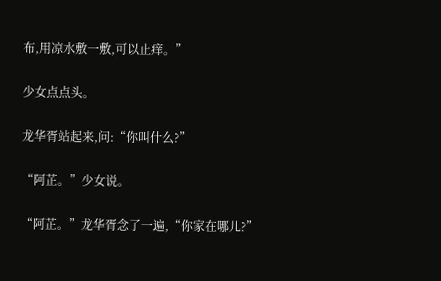布,用凉水敷一敷,可以止痒。”

少女点点头。

龙华胥站起来,问:“你叫什么?”

“阿芷。”少女说。

“阿芷。”龙华胥念了一遍,“你家在哪儿?”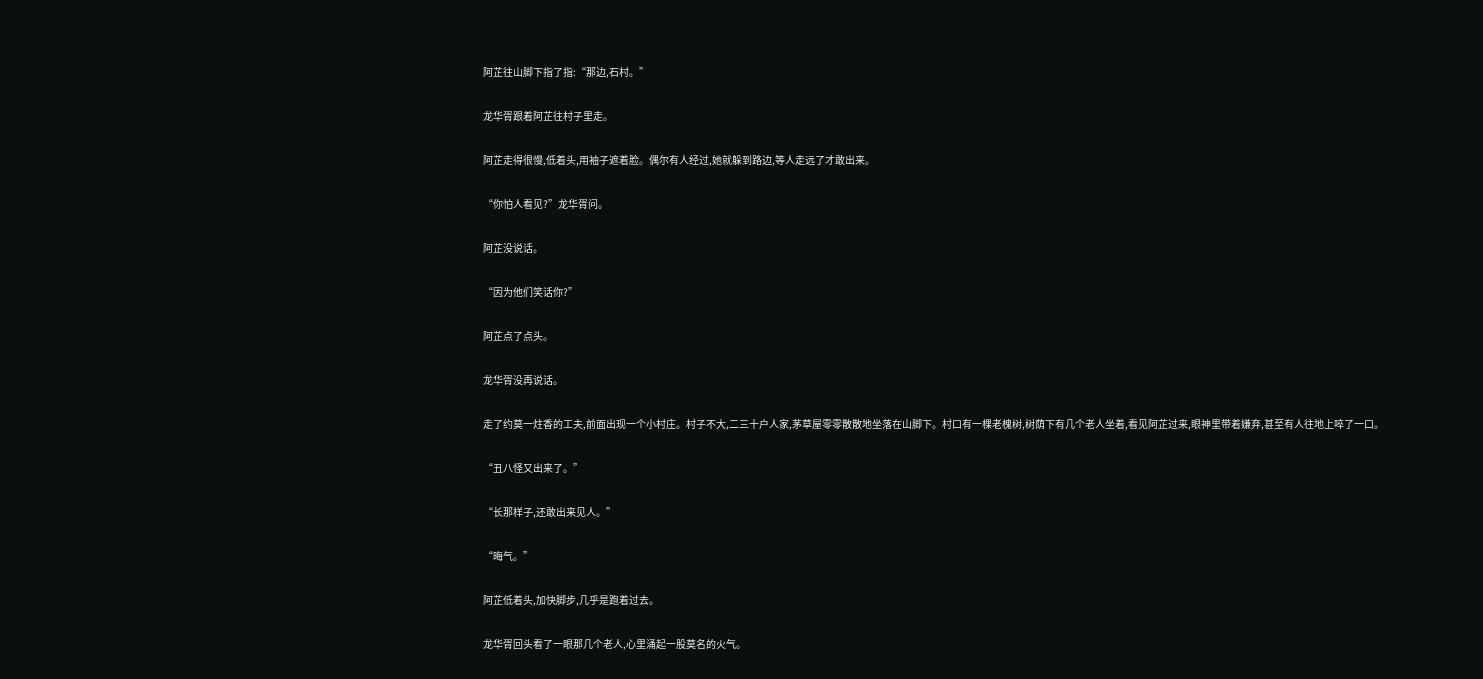阿芷往山脚下指了指:“那边,石村。”

龙华胥跟着阿芷往村子里走。

阿芷走得很慢,低着头,用袖子遮着脸。偶尔有人经过,她就躲到路边,等人走远了才敢出来。

“你怕人看见?”龙华胥问。

阿芷没说话。

“因为他们笑话你?”

阿芷点了点头。

龙华胥没再说话。

走了约莫一炷香的工夫,前面出现一个小村庄。村子不大,二三十户人家,茅草屋零零散散地坐落在山脚下。村口有一棵老槐树,树荫下有几个老人坐着,看见阿芷过来,眼神里带着嫌弃,甚至有人往地上啐了一口。

“丑八怪又出来了。”

“长那样子,还敢出来见人。”

“晦气。”

阿芷低着头,加快脚步,几乎是跑着过去。

龙华胥回头看了一眼那几个老人,心里涌起一股莫名的火气。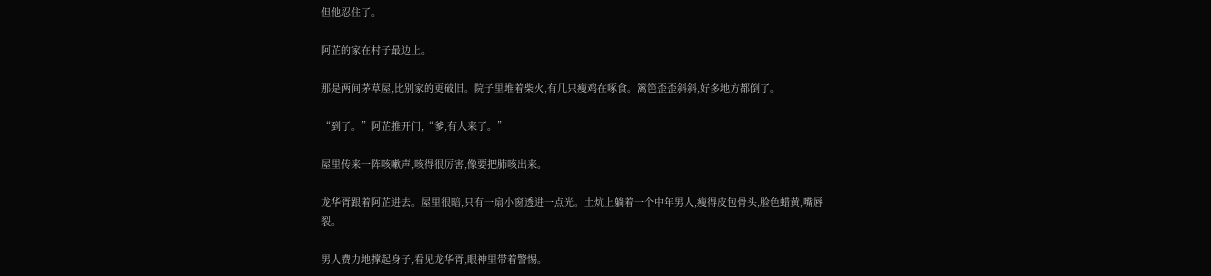但他忍住了。

阿芷的家在村子最边上。

那是两间茅草屋,比别家的更破旧。院子里堆着柴火,有几只瘦鸡在啄食。篱笆歪歪斜斜,好多地方都倒了。

“到了。”阿芷推开门,“爹,有人来了。”

屋里传来一阵咳嗽声,咳得很厉害,像要把肺咳出来。

龙华胥跟着阿芷进去。屋里很暗,只有一扇小窗透进一点光。土炕上躺着一个中年男人,瘦得皮包骨头,脸色蜡黄,嘴唇裂。

男人费力地撑起身子,看见龙华胥,眼神里带着警惕。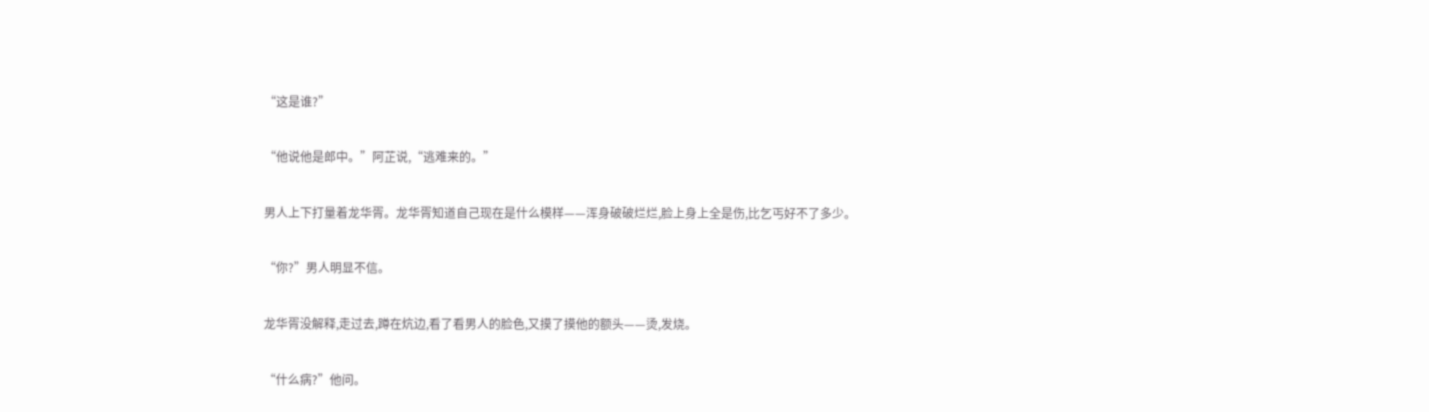“这是谁?”

“他说他是郎中。”阿芷说,“逃难来的。”

男人上下打量着龙华胥。龙华胥知道自己现在是什么模样——浑身破破烂烂,脸上身上全是伤,比乞丐好不了多少。

“你?”男人明显不信。

龙华胥没解释,走过去,蹲在炕边,看了看男人的脸色,又摸了摸他的额头——烫,发烧。

“什么病?”他问。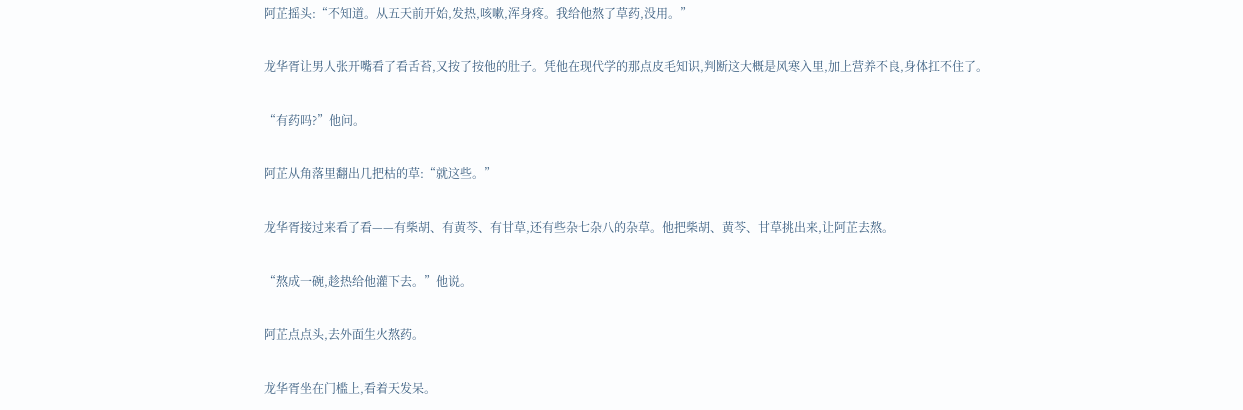阿芷摇头:“不知道。从五天前开始,发热,咳嗽,浑身疼。我给他熬了草药,没用。”

龙华胥让男人张开嘴看了看舌苔,又按了按他的肚子。凭他在现代学的那点皮毛知识,判断这大概是风寒入里,加上营养不良,身体扛不住了。

“有药吗?”他问。

阿芷从角落里翻出几把枯的草:“就这些。”

龙华胥接过来看了看——有柴胡、有黄芩、有甘草,还有些杂七杂八的杂草。他把柴胡、黄芩、甘草挑出来,让阿芷去熬。

“熬成一碗,趁热给他灌下去。”他说。

阿芷点点头,去外面生火熬药。

龙华胥坐在门槛上,看着天发呆。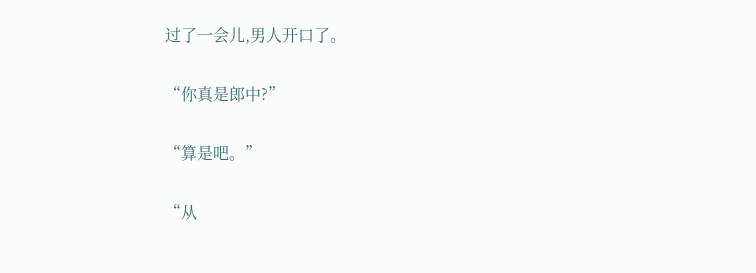过了一会儿,男人开口了。

“你真是郎中?”

“算是吧。”

“从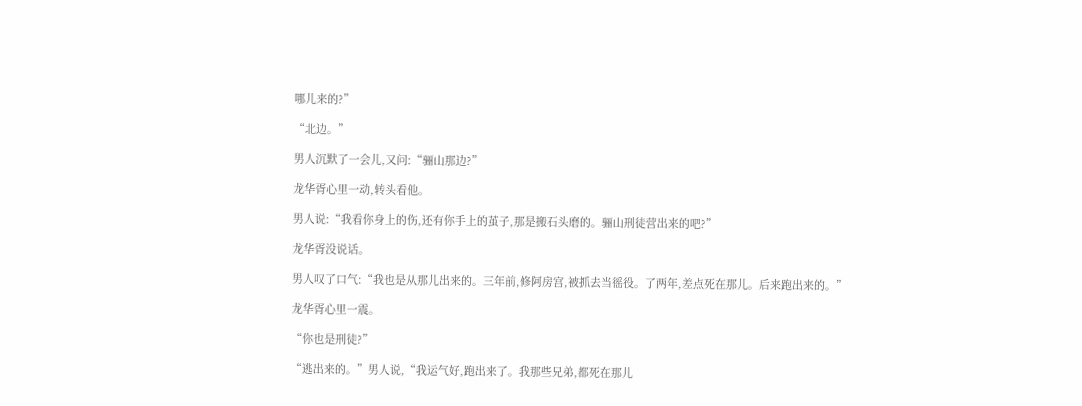哪儿来的?”

“北边。”

男人沉默了一会儿,又问:“骊山那边?”

龙华胥心里一动,转头看他。

男人说:“我看你身上的伤,还有你手上的茧子,那是搬石头磨的。骊山刑徒营出来的吧?”

龙华胥没说话。

男人叹了口气:“我也是从那儿出来的。三年前,修阿房宫,被抓去当徭役。了两年,差点死在那儿。后来跑出来的。”

龙华胥心里一震。

“你也是刑徒?”

“逃出来的。”男人说,“我运气好,跑出来了。我那些兄弟,都死在那儿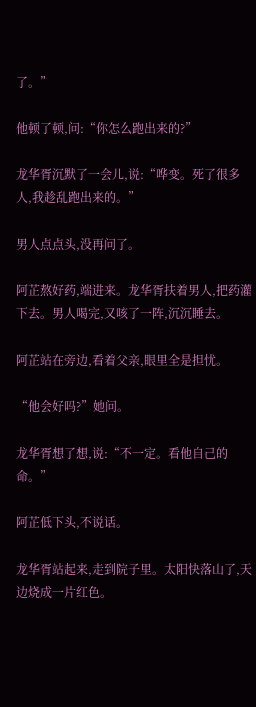了。”

他顿了顿,问:“你怎么跑出来的?”

龙华胥沉默了一会儿,说:“哗变。死了很多人,我趁乱跑出来的。”

男人点点头,没再问了。

阿芷熬好药,端进来。龙华胥扶着男人,把药灌下去。男人喝完,又咳了一阵,沉沉睡去。

阿芷站在旁边,看着父亲,眼里全是担忧。

“他会好吗?”她问。

龙华胥想了想,说:“不一定。看他自己的命。”

阿芷低下头,不说话。

龙华胥站起来,走到院子里。太阳快落山了,天边烧成一片红色。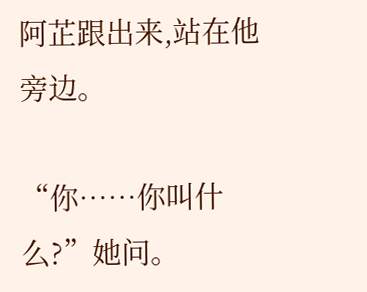阿芷跟出来,站在他旁边。

“你……你叫什么?”她问。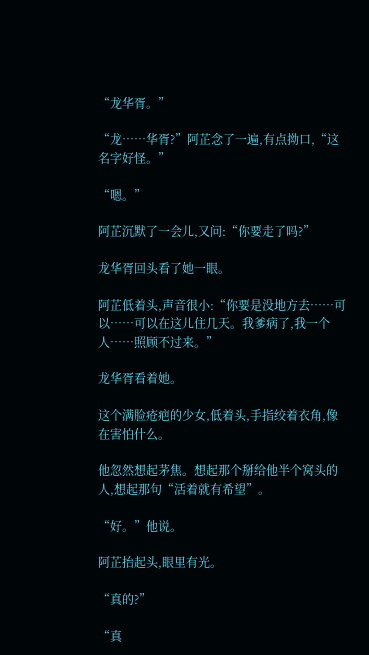“龙华胥。”

“龙……华胥?”阿芷念了一遍,有点拗口,“这名字好怪。”

“嗯。”

阿芷沉默了一会儿,又问:“你要走了吗?”

龙华胥回头看了她一眼。

阿芷低着头,声音很小:“你要是没地方去……可以……可以在这儿住几天。我爹病了,我一个人……照顾不过来。”

龙华胥看着她。

这个满脸疮疤的少女,低着头,手指绞着衣角,像在害怕什么。

他忽然想起茅焦。想起那个掰给他半个窝头的人,想起那句“活着就有希望”。

“好。”他说。

阿芷抬起头,眼里有光。

“真的?”

“真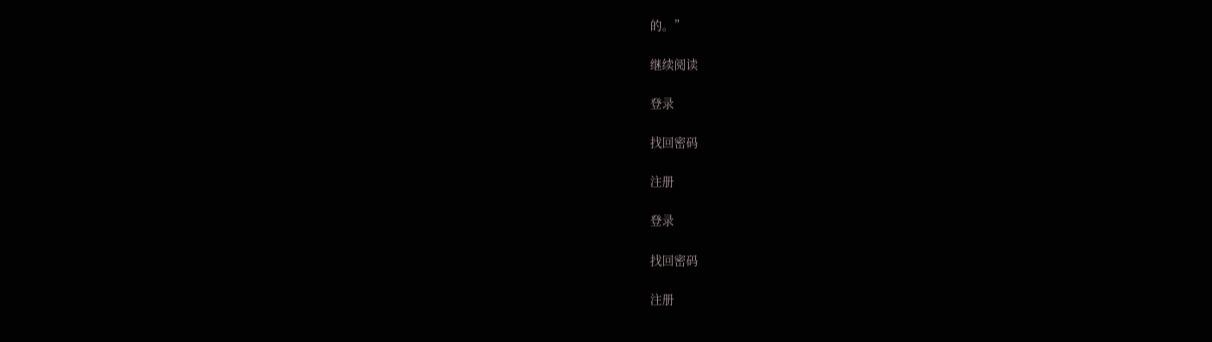的。”

继续阅读

登录

找回密码

注册

登录

找回密码

注册